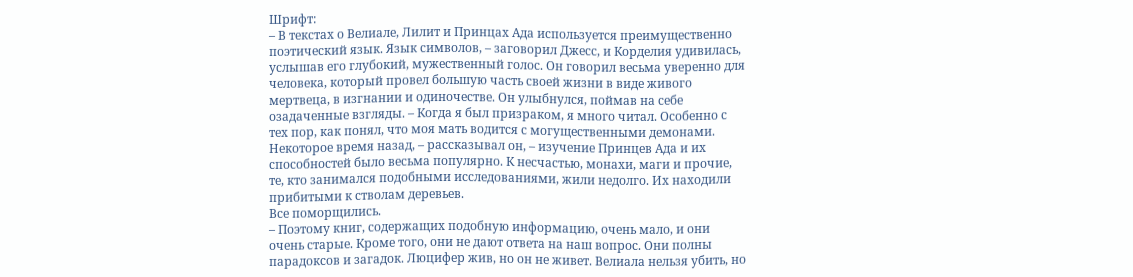Шрифт:
– В текстах о Велиале, Лилит и Принцах Ада используется преимущественно поэтический язык. Язык символов, – заговорил Джесс, и Корделия удивилась, услышав его глубокий, мужественный голос. Он говорил весьма уверенно для человека, который провел большую часть своей жизни в виде живого мертвеца, в изгнании и одиночестве. Он улыбнулся, поймав на себе озадаченные взгляды. – Когда я был призраком, я много читал. Особенно с тех пор, как понял, что моя мать водится с могущественными демонами. Некоторое время назад, – рассказывал он, – изучение Принцев Ада и их способностей было весьма популярно. К несчастью, монахи, маги и прочие, те, кто занимался подобными исследованиями, жили недолго. Их находили прибитыми к стволам деревьев.
Все поморщились.
– Поэтому книг, содержащих подобную информацию, очень мало, и они очень старые. Кроме того, они не дают ответа на наш вопрос. Они полны парадоксов и загадок. Люцифер жив, но он не живет. Велиала нельзя убить, но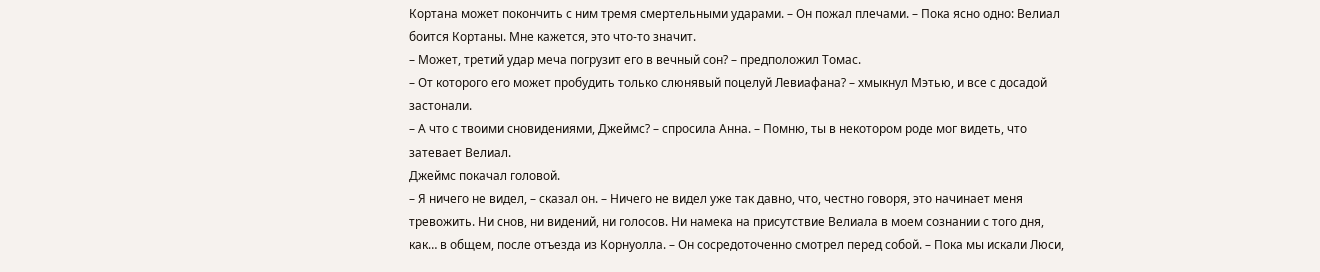Кортана может покончить с ним тремя смертельными ударами. – Он пожал плечами. – Пока ясно одно: Велиал боится Кортаны. Мне кажется, это что-то значит.
– Может, третий удар меча погрузит его в вечный сон? – предположил Томас.
– От которого его может пробудить только слюнявый поцелуй Левиафана? – хмыкнул Мэтью, и все с досадой застонали.
– А что с твоими сновидениями, Джеймс? – спросила Анна. – Помню, ты в некотором роде мог видеть, что затевает Велиал.
Джеймс покачал головой.
– Я ничего не видел, – сказал он. – Ничего не видел уже так давно, что, честно говоря, это начинает меня тревожить. Ни снов, ни видений, ни голосов. Ни намека на присутствие Велиала в моем сознании с того дня, как… в общем, после отъезда из Корнуолла. – Он сосредоточенно смотрел перед собой. – Пока мы искали Люси,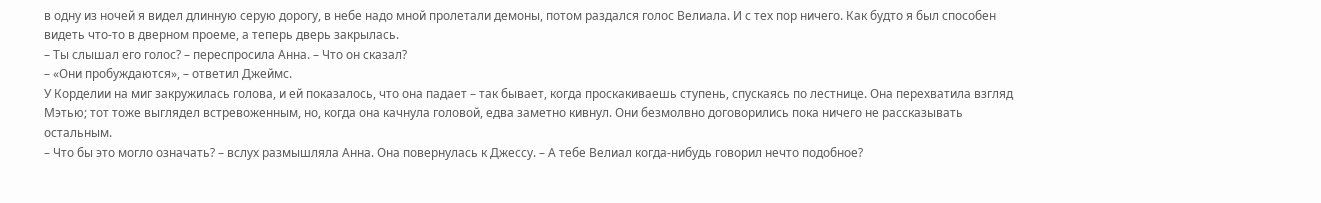в одну из ночей я видел длинную серую дорогу, в небе надо мной пролетали демоны, потом раздался голос Велиала. И с тех пор ничего. Как будто я был способен видеть что-то в дверном проеме, а теперь дверь закрылась.
– Ты слышал его голос? – переспросила Анна. – Что он сказал?
– «Они пробуждаются», – ответил Джеймс.
У Корделии на миг закружилась голова, и ей показалось, что она падает – так бывает, когда проскакиваешь ступень, спускаясь по лестнице. Она перехватила взгляд Мэтью; тот тоже выглядел встревоженным, но, когда она качнула головой, едва заметно кивнул. Они безмолвно договорились пока ничего не рассказывать остальным.
– Что бы это могло означать? – вслух размышляла Анна. Она повернулась к Джессу. – А тебе Велиал когда-нибудь говорил нечто подобное?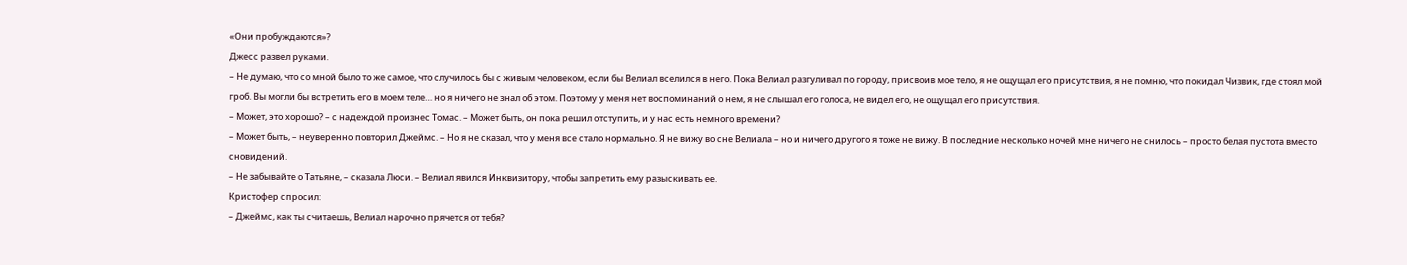«Они пробуждаются»?
Джесс развел руками.
– Не думаю, что со мной было то же самое, что случилось бы с живым человеком, если бы Велиал вселился в него. Пока Велиал разгуливал по городу, присвоив мое тело, я не ощущал его присутствия, я не помню, что покидал Чизвик, где стоял мой гроб. Вы могли бы встретить его в моем теле… но я ничего не знал об этом. Поэтому у меня нет воспоминаний о нем, я не слышал его голоса, не видел его, не ощущал его присутствия.
– Может, это хорошо? – с надеждой произнес Томас. – Может быть, он пока решил отступить, и у нас есть немного времени?
– Может быть, – неуверенно повторил Джеймс. – Но я не сказал, что у меня все стало нормально. Я не вижу во сне Велиала – но и ничего другого я тоже не вижу. В последние несколько ночей мне ничего не снилось – просто белая пустота вместо сновидений.
– Не забывайте о Татьяне, – сказала Люси. – Велиал явился Инквизитору, чтобы запретить ему разыскивать ее.
Кристофер спросил:
– Джеймс, как ты считаешь, Велиал нарочно прячется от тебя?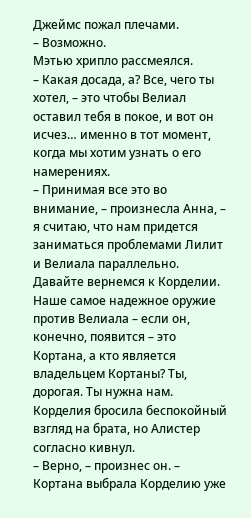Джеймс пожал плечами.
– Возможно.
Мэтью хрипло рассмеялся.
– Какая досада, а? Все, чего ты хотел, – это чтобы Велиал оставил тебя в покое, и вот он исчез… именно в тот момент, когда мы хотим узнать о его намерениях.
– Принимая все это во внимание, – произнесла Анна, – я считаю, что нам придется заниматься проблемами Лилит и Велиала параллельно. Давайте вернемся к Корделии. Наше самое надежное оружие против Велиала – если он, конечно, появится – это Кортана, а кто является владельцем Кортаны? Ты, дорогая. Ты нужна нам.
Корделия бросила беспокойный взгляд на брата, но Алистер согласно кивнул.
– Верно, – произнес он. – Кортана выбрала Корделию уже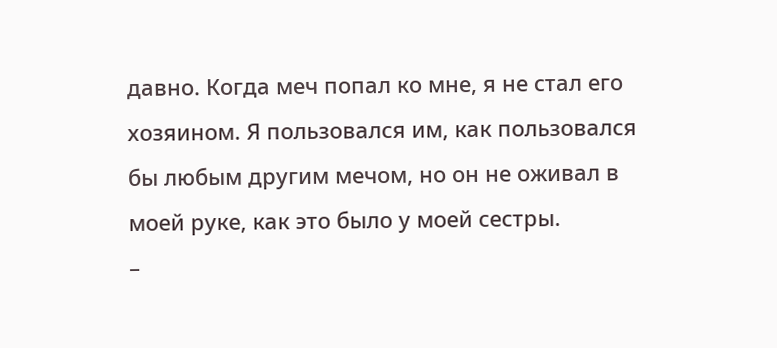давно. Когда меч попал ко мне, я не стал его хозяином. Я пользовался им, как пользовался бы любым другим мечом, но он не оживал в моей руке, как это было у моей сестры.
–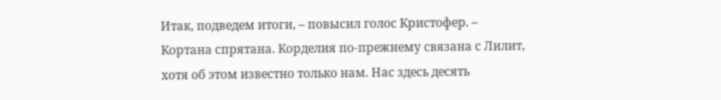Итак, подведем итоги, – повысил голос Кристофер. – Кортана спрятана. Корделия по-прежнему связана с Лилит, хотя об этом известно только нам. Нас здесь десять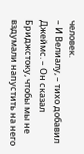человек.
– И Велиалу, – тихо добавил Джеймс. – Он сказал Бриджстоку, чтобы мы не вздумали напустить на него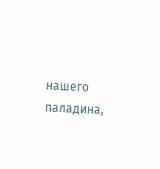нашего паладина,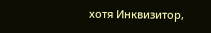хотя Инквизитор,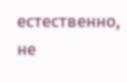естественно, не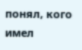понял, кого имел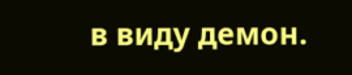в виду демон.